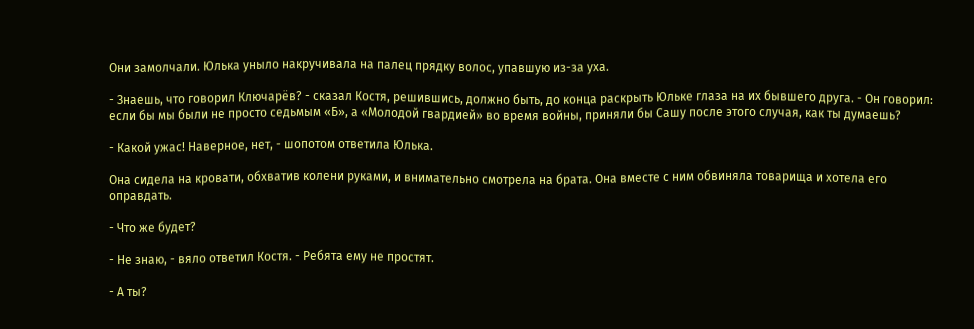Они замолчали. Юлька уныло накручивала на палец прядку волос, упавшую из-за уха.

- Знаешь, что говорил Ключарёв? - сказал Костя, решившись, должно быть, до конца раскрыть Юльке глаза на их бывшего друга. - Он говорил: если бы мы были не просто седьмым «Б», а «Молодой гвардией» во время войны, приняли бы Сашу после этого случая, как ты думаешь?

- Какой ужас! Наверное, нет, - шопотом ответила Юлька.

Она сидела на кровати, обхватив колени руками, и внимательно смотрела на брата. Она вместе с ним обвиняла товарища и хотела его оправдать.

- Что же будет?

- Не знаю, - вяло ответил Костя. - Ребята ему не простят.

- А ты?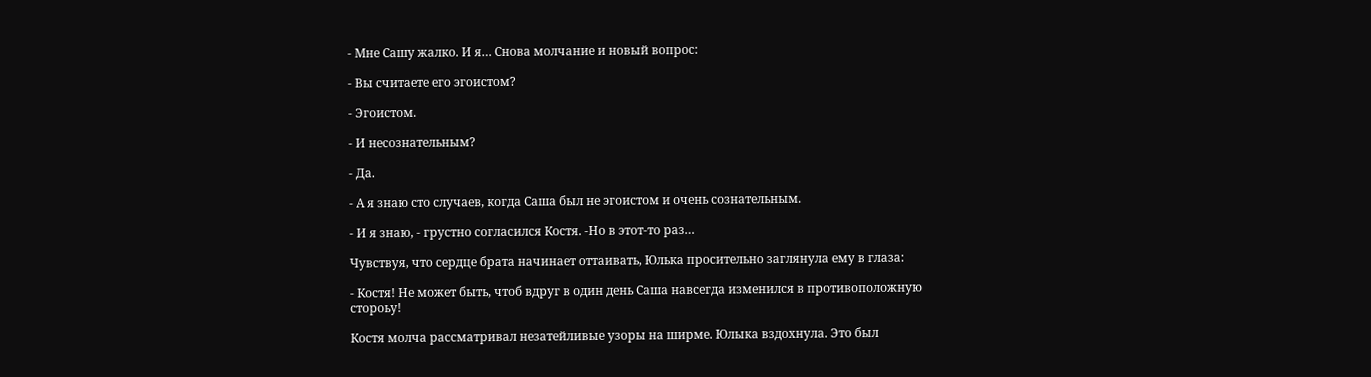- Мне Сашу жалко. И я… Снова молчание и новый вопрос:

- Вы считаете его эгоистом?

- Эгоистом.

- И несознательным?

- Да.

- А я знаю сто случаев, когда Саша был не эгоистом и очень сознательным.

- И я знаю, - грустно согласился Костя. -Но в этот-то раз…

Чувствуя, что сердце брата начинает оттаивать, Юлька просительно заглянула ему в глаза:

- Костя! Не может быть, чтоб вдруг в один день Саша навсегда изменился в противоположную стороьу!

Костя молча рассматривал незатейливые узоры на ширме. Юлыка вздохнула. Это был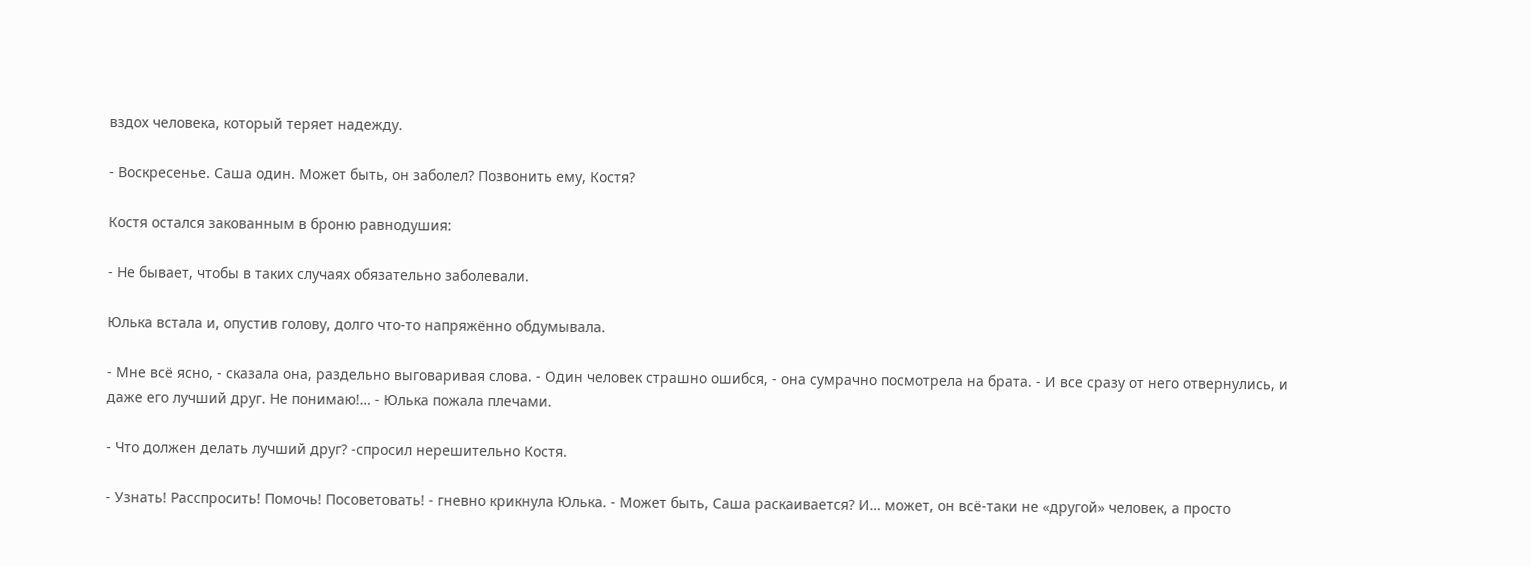вздох человека, который теряет надежду.

- Воскресенье. Саша один. Может быть, он заболел? Позвонить ему, Костя?

Костя остался закованным в броню равнодушия:

- Не бывает, чтобы в таких случаях обязательно заболевали.

Юлька встала и, опустив голову, долго что-то напряжённо обдумывала.

- Мне всё ясно, - сказала она, раздельно выговаривая слова. - Один человек страшно ошибся, - она сумрачно посмотрела на брата. - И все сразу от него отвернулись, и даже его лучший друг. Не понимаю!… - Юлька пожала плечами.

- Что должен делать лучший друг? -спросил нерешительно Костя.

- Узнать! Расспросить! Помочь! Посоветовать! - гневно крикнула Юлька. - Может быть, Саша раскаивается? И… может, он всё-таки не «другой» человек, а просто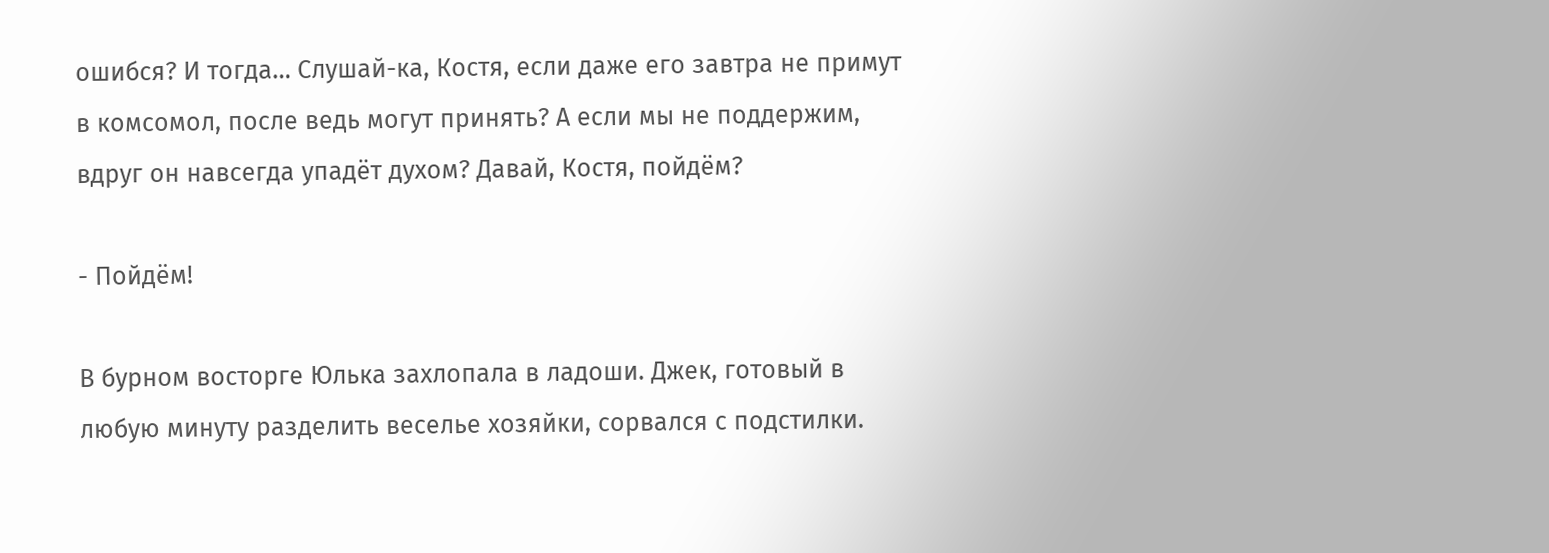ошибся? И тогда… Слушай-ка, Костя, если даже его завтра не примут в комсомол, после ведь могут принять? А если мы не поддержим, вдруг он навсегда упадёт духом? Давай, Костя, пойдём?

- Пойдём!

В бурном восторге Юлька захлопала в ладоши. Джек, готовый в любую минуту разделить веселье хозяйки, сорвался с подстилки.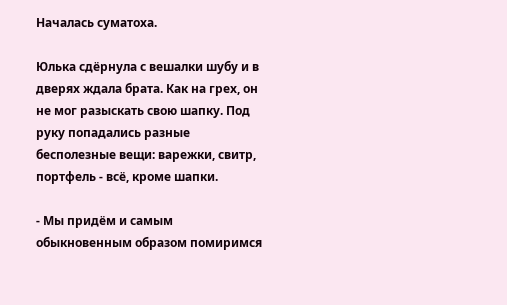Началась суматоха.

Юлька сдёрнула с вешалки шубу и в дверях ждала брата. Как на грех, он не мог разыскать свою шапку. Под руку попадались разные бесполезные вещи: варежки, свитр, портфель - всё, кроме шапки.

- Мы придём и самым обыкновенным образом помиримся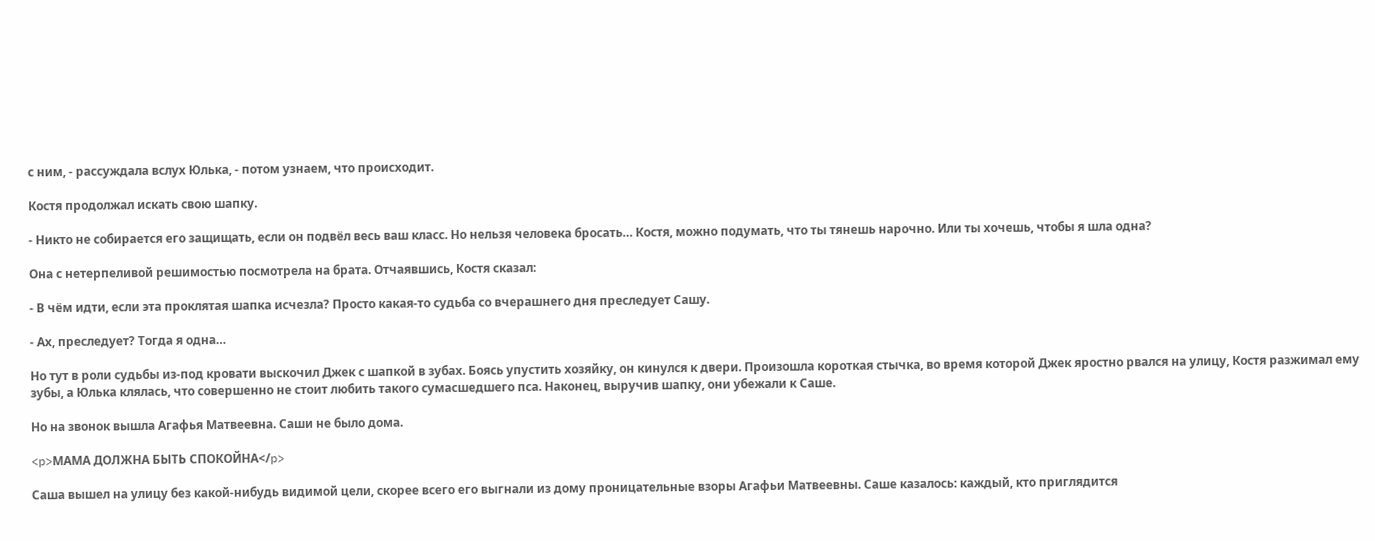с ним, - рассуждала вслух Юлька, - потом узнаем, что происходит.

Костя продолжал искать свою шапку.

- Никто не собирается его защищать, если он подвёл весь ваш класс. Но нельзя человека бросать… Костя, можно подумать, что ты тянешь нарочно. Или ты хочешь, чтобы я шла одна?

Она с нетерпеливой решимостью посмотрела на брата. Отчаявшись, Костя сказал:

- В чём идти, если эта проклятая шапка исчезла? Просто какая-то судьба со вчерашнего дня преследует Сашу.

- Ах, преследует? Тогда я одна…

Но тут в роли судьбы из-под кровати выскочил Джек с шапкой в зубах. Боясь упустить хозяйку, он кинулся к двери. Произошла короткая стычка, во время которой Джек яростно рвался на улицу, Костя разжимал ему зубы, а Юлька клялась, что совершенно не стоит любить такого сумасшедшего пса. Наконец, выручив шапку, они убежали к Саше.

Но на звонок вышла Агафья Матвеевна. Саши не было дома.

<p>МАМА ДОЛЖНА БЫТЬ СПОКОЙНА</p>

Саша вышел на улицу без какой-нибудь видимой цели, скорее всего его выгнали из дому проницательные взоры Агафьи Матвеевны. Саше казалось: каждый, кто приглядится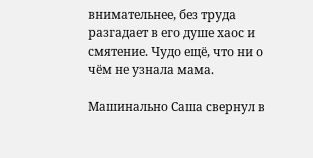внимательнее, без труда разгадает в его душе хаос и смятение. Чудо ещё, что ни о чём не узнала мама.

Машинально Саша свернул в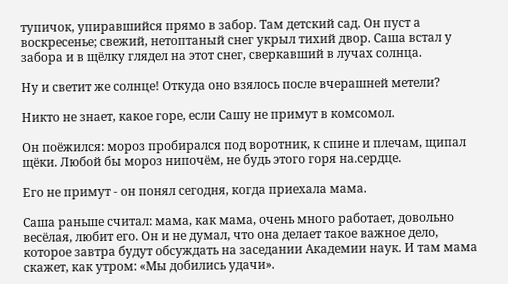тупичок, упиравшийся прямо в забор. Там детский сад. Он пуст а воскресенье; свежий, нетоптаный снег укрыл тихий двор. Саша встал у забора и в щёлку глядел на этот снег, сверкавший в лучах солнца.

Ну и светит же солнце! Откуда оно взялось после вчерашней метели?

Никто не знает, какое горе, если Сашу не примут в комсомол.

Он поёжился: мороз пробирался под воротник, к спине и плечам, щипал щёки. Любой бы мороз нипочём, не будь этого горя на.сердце.

Его не примут - он понял сегодня, когда приехала мама.

Саша раньше считал: мама, как мама, очень много работает, довольно весёлая, любит его. Он и не думал, что она делает такое важное дело, которое завтра будут обсуждать на заседании Академии наук. И там мама скажет, как утром: «Мы добились удачи».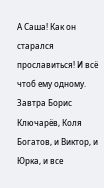А Саша! Как он старался прославиться! И всё чтоб ему одному. Завтра Борис Ключарёв, Коля Богатов, и Виктор, и Юрка, и все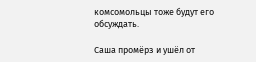комсомольцы тоже будут его обсуждать.

Саша промёрз и ушёл от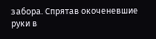забора. Спрятав окоченевшие руки в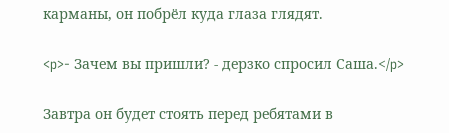карманы, он побрёл куда глаза глядят.

<p>- Зачем вы пришли? - дерзко спросил Саша.</p>

Завтра он будет стоять перед ребятами в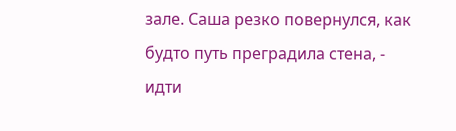зале. Саша резко повернулся, как будто путь преградила стена, - идти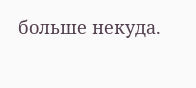больше некуда.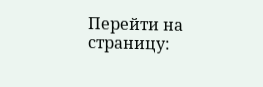Перейти на страницу: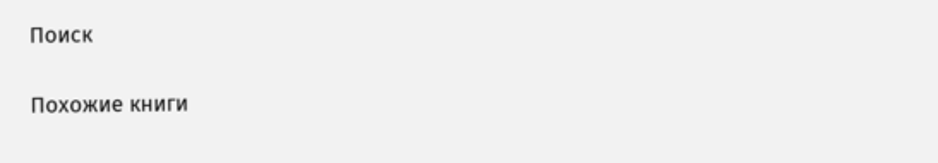Поиск

Похожие книги